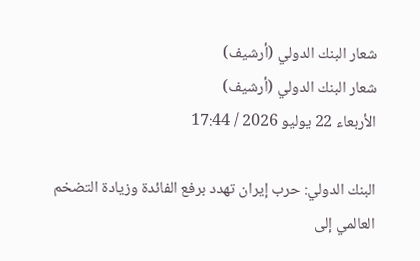شعار البنك الدولي (أرشيف)
شعار البنك الدولي (أرشيف)
الأربعاء 22 يوليو 2026 / 17:44

البنك الدولي: حرب إيران تهدد برفع الفائدة وزيادة التضخم العالمي إلى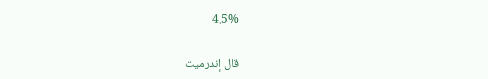4.5%

قال إندرميت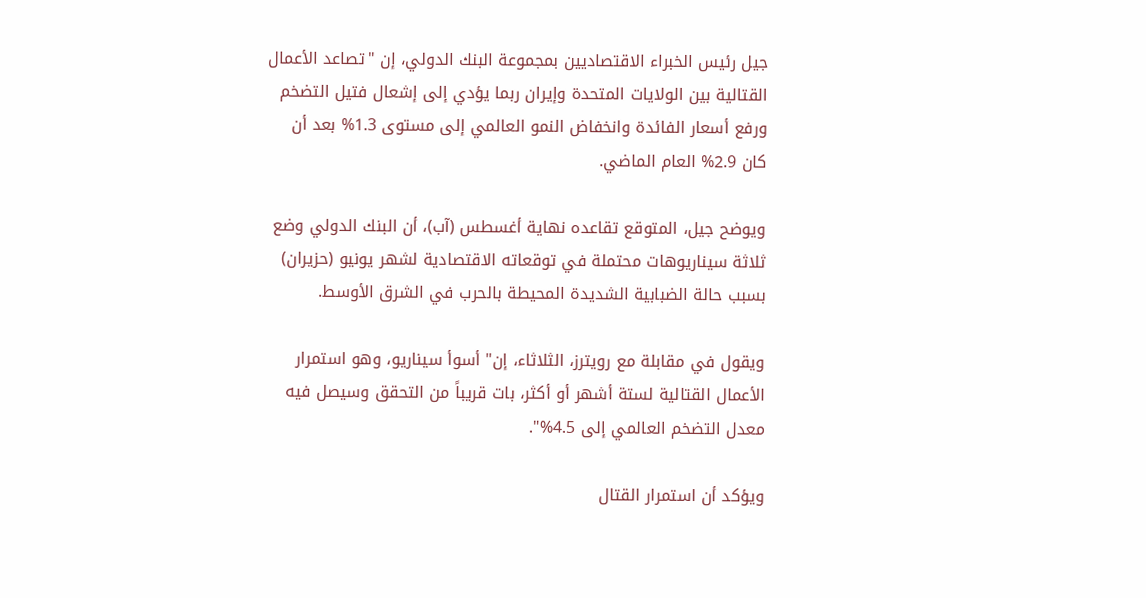جيل رئيس الخبراء الاقتصاديين بمجموعة البنك الدولي، إن "تصاعد الأعمال القتالية بين الولايات المتحدة وإيران ربما يؤدي إلى إشعال فتيل التضخم ورفع أسعار الفائدة وانخفاض النمو العالمي إلى مستوى 1.3% بعد أن كان 2.9% العام الماضي.

ويوضح جيل، المتوقع تقاعده نهاية أغسطس (آب)، أن البنك الدولي وضع ثلاثة سيناريوهات محتملة في توقعاته الاقتصادية لشهر يونيو (حزيران) بسبب حالة الضبابية الشديدة المحيطة بالحرب في الشرق الأوسط.

ويقول في مقابلة مع رويترز، الثلاثاء، إن" أسوأ سيناريو، وهو استمرار الأعمال القتالية لستة أشهر أو أكثر، بات قريباً من التحقق وسيصل فيه معدل التضخم العالمي إلى 4.5%".

ويؤكد أن استمرار القتال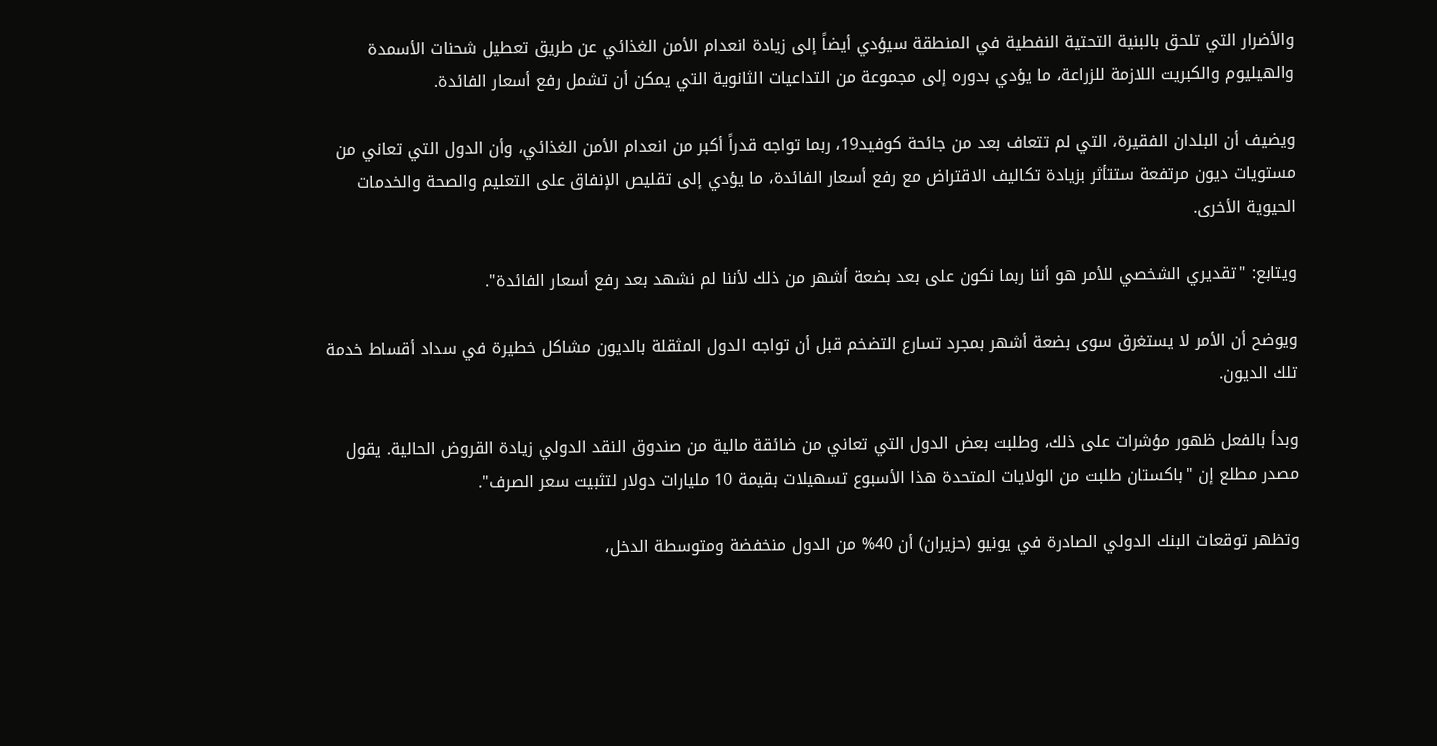والأضرار التي تلحق بالبنية التحتية النفطية في المنطقة سيؤدي أيضاً إلى زيادة انعدام الأمن الغذائي عن طريق تعطيل شحنات الأسمدة والهيليوم والكبريت اللازمة للزراعة، ما يؤدي بدوره إلى مجموعة من التداعيات الثانوية التي يمكن أن تشمل رفع أسعار الفائدة.

ويضيف أن البلدان الفقيرة، التي لم تتعاف بعد من جائحة كوفيد19، ربما تواجه قدراً أكبر من انعدام الأمن الغذائي، وأن الدول التي تعاني من مستويات ديون مرتفعة ستتأثر بزيادة تكاليف الاقتراض مع رفع أسعار الفائدة، ما يؤدي إلى تقليص الإنفاق على التعليم والصحة والخدمات الحيوية الأخرى.

ويتابع: "تقديري الشخصي للأمر هو أننا ربما نكون على بعد بضعة أشهر من ذلك لأننا لم نشهد بعد رفع أسعار الفائدة".

ويوضح أن الأمر لا يستغرق سوى بضعة أشهر بمجرد تسارع التضخم قبل أن تواجه الدول المثقلة بالديون مشاكل خطيرة في سداد أقساط خدمة تلك الديون.

وبدأ بالفعل ظهور مؤشرات على ذلك، وطلبت بعض الدول التي تعاني من ضائقة مالية من صندوق النقد الدولي زيادة القروض الحالية. يقول مصدر مطلع إن "باكستان طلبت من الولايات المتحدة هذا الأسبوع تسهيلات بقيمة 10 مليارات دولار لتثبيت سعر الصرف".

وتظهر توقعات البنك الدولي الصادرة في يونيو (حزيران) أن 40% من الدول منخفضة ومتوسطة الدخل،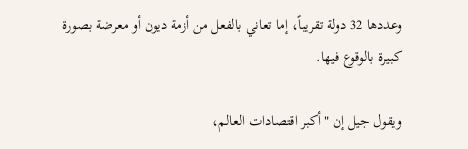وعددها 32 دولة تقريباً، إما تعاني بالفعل من أزمة ديون أو معرضة بصورة كبيرة بالوقوع فيها.

ويقول جيل إن "أكبر اقتصادات العالم،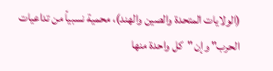(الولايات المتحدة والصين والهند)، محمية نسبياً من تداعيات الحرب" وإن "كل واحدة منها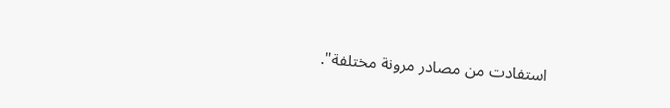استفادت من مصادر مرونة مختلفة".